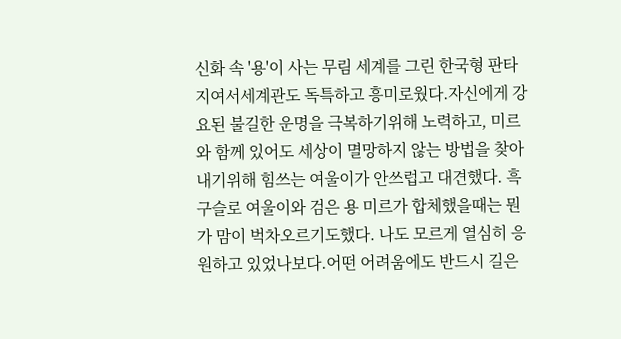신화 속 '용'이 사는 무림 세계를 그린 한국형 판타지여서세계관도 독특하고 흥미로웠다.자신에게 강요된 불길한 운명을 극복하기위해 노력하고, 미르와 함께 있어도 세상이 멸망하지 않는 방법을 찾아내기위해 힘쓰는 여울이가 안쓰럽고 대견했다. 흑구슬로 여울이와 검은 용 미르가 합체했을때는 뭔가 맘이 벅차오르기도했다. 나도 모르게 열심히 응원하고 있었나보다.어떤 어려움에도 반드시 길은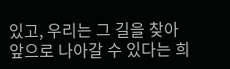있고, 우리는 그 길을 찾아 앞으로 나아갈 수 있다는 희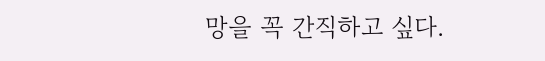망을 꼭 간직하고 싶다.